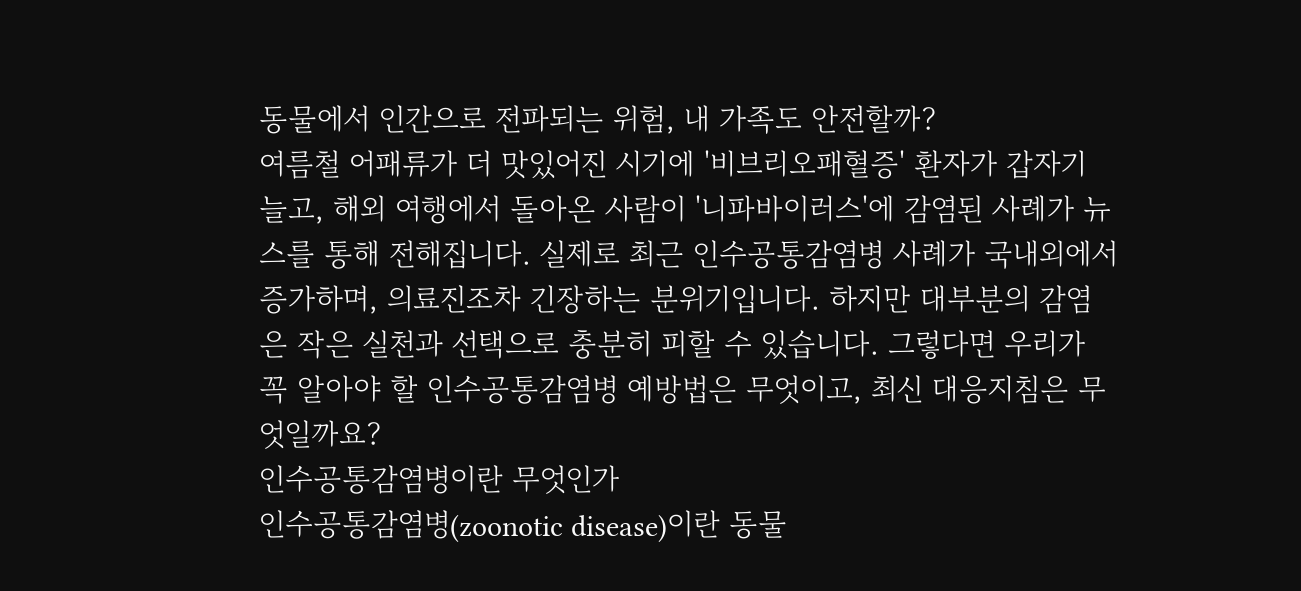동물에서 인간으로 전파되는 위험, 내 가족도 안전할까?
여름철 어패류가 더 맛있어진 시기에 '비브리오패혈증' 환자가 갑자기 늘고, 해외 여행에서 돌아온 사람이 '니파바이러스'에 감염된 사례가 뉴스를 통해 전해집니다. 실제로 최근 인수공통감염병 사례가 국내외에서 증가하며, 의료진조차 긴장하는 분위기입니다. 하지만 대부분의 감염은 작은 실천과 선택으로 충분히 피할 수 있습니다. 그렇다면 우리가 꼭 알아야 할 인수공통감염병 예방법은 무엇이고, 최신 대응지침은 무엇일까요?
인수공통감염병이란 무엇인가
인수공통감염병(zoonotic disease)이란 동물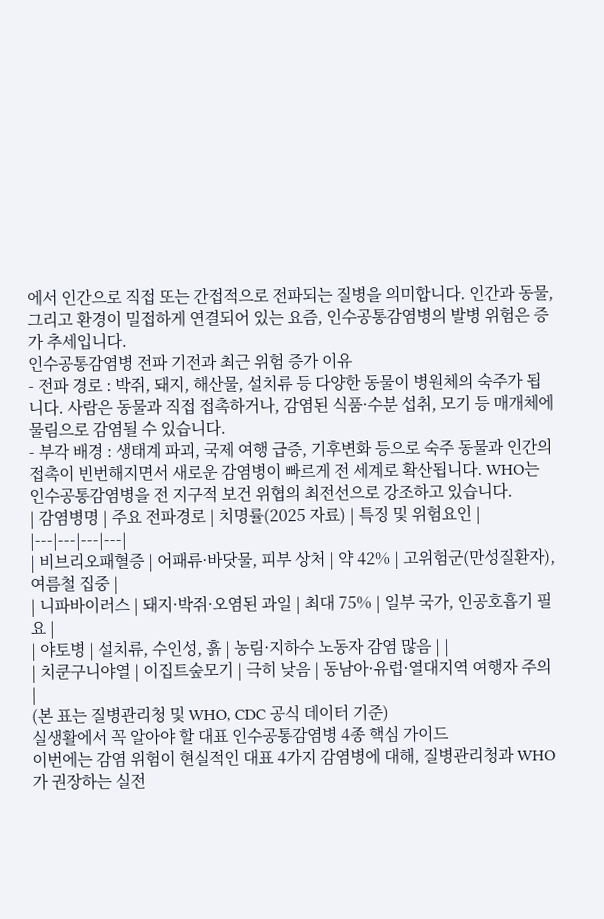에서 인간으로 직접 또는 간접적으로 전파되는 질병을 의미합니다. 인간과 동물, 그리고 환경이 밀접하게 연결되어 있는 요즘, 인수공통감염병의 발병 위험은 증가 추세입니다.
인수공통감염병 전파 기전과 최근 위험 증가 이유
- 전파 경로 : 박쥐, 돼지, 해산물, 설치류 등 다양한 동물이 병원체의 숙주가 됩니다. 사람은 동물과 직접 접촉하거나, 감염된 식품·수분 섭취, 모기 등 매개체에 물림으로 감염될 수 있습니다.
- 부각 배경 : 생태계 파괴, 국제 여행 급증, 기후변화 등으로 숙주 동물과 인간의 접촉이 빈번해지면서 새로운 감염병이 빠르게 전 세계로 확산됩니다. WHO는 인수공통감염병을 전 지구적 보건 위협의 최전선으로 강조하고 있습니다.
| 감염병명 | 주요 전파경로 | 치명률(2025 자료) | 특징 및 위험요인 |
|---|---|---|---|
| 비브리오패혈증 | 어패류·바닷물, 피부 상처 | 약 42% | 고위험군(만성질환자), 여름철 집중 |
| 니파바이러스 | 돼지·박쥐·오염된 과일 | 최대 75% | 일부 국가, 인공호흡기 필요 |
| 야토병 | 설치류, 수인성, 흙 | 농림·지하수 노동자 감염 많음 | |
| 치쿤구니야열 | 이집트숲모기 | 극히 낮음 | 동남아·유럽·열대지역 여행자 주의 |
(본 표는 질병관리청 및 WHO, CDC 공식 데이터 기준)
실생활에서 꼭 알아야 할 대표 인수공통감염병 4종 핵심 가이드
이번에는 감염 위험이 현실적인 대표 4가지 감염병에 대해, 질병관리청과 WHO가 권장하는 실전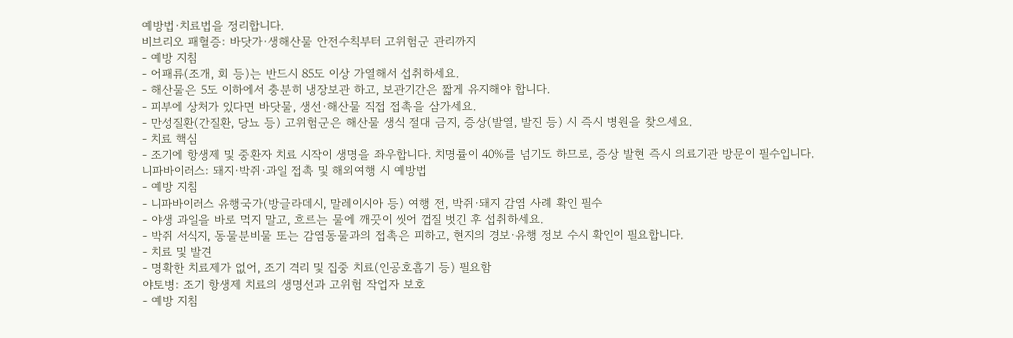예방법·치료법을 정리합니다.
비브리오 패혈증: 바닷가·생해산물 안전수칙부터 고위험군 관리까지
- 예방 지침
- 어패류(조개, 회 등)는 반드시 85도 이상 가열해서 섭취하세요.
- 해산물은 5도 이하에서 충분히 냉장보관 하고, 보관기간은 짧게 유지해야 합니다.
- 피부에 상처가 있다면 바닷물, 생선·해산물 직접 접촉을 삼가세요.
- 만성질환(간질환, 당뇨 등) 고위험군은 해산물 생식 절대 금지, 증상(발열, 발진 등) 시 즉시 병원을 찾으세요.
- 치료 핵심
- 조기에 항생제 및 중환자 치료 시작이 생명을 좌우합니다. 치명률이 40%를 넘기도 하므로, 증상 발현 즉시 의료기관 방문이 필수입니다.
니파바이러스: 돼지·박쥐·과일 접촉 및 해외여행 시 예방법
- 예방 지침
- 니파바이러스 유행국가(방글라데시, 말레이시아 등) 여행 전, 박쥐·돼지 감염 사례 확인 필수
- 야생 과일을 바로 먹지 말고, 흐르는 물에 깨끗이 씻어 껍질 벗긴 후 섭취하세요.
- 박쥐 서식지, 동물분비물 또는 감염동물과의 접촉은 피하고, 현지의 경보·유행 정보 수시 확인이 필요합니다.
- 치료 및 발견
- 명확한 치료제가 없어, 조기 격리 및 집중 치료(인공호흡기 등) 필요함
야토병: 조기 항생제 치료의 생명선과 고위험 작업자 보호
- 예방 지침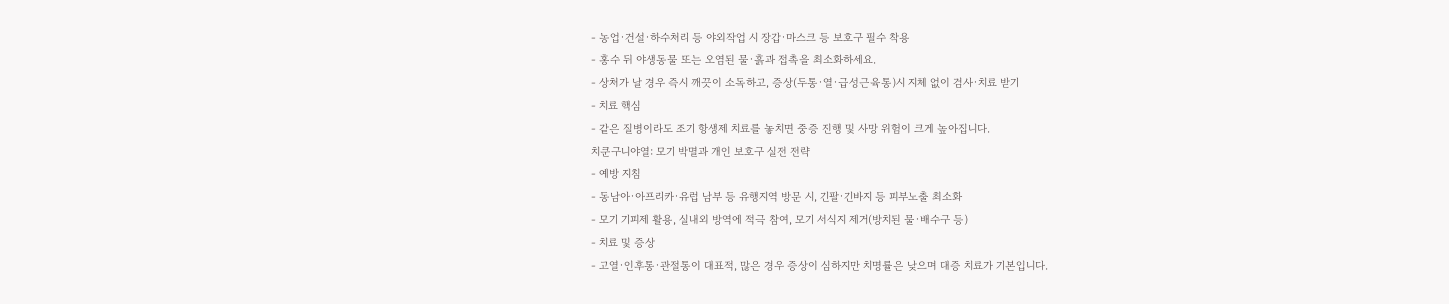- 농업·건설·하수처리 등 야외작업 시 장갑·마스크 등 보호구 필수 착용
- 홍수 뒤 야생동물 또는 오염된 물·흙과 접촉을 최소화하세요.
- 상처가 날 경우 즉시 깨끗이 소독하고, 증상(두통·열·급성근육통)시 지체 없이 검사·치료 받기
- 치료 핵심
- 같은 질병이라도 조기 항생제 치료를 놓치면 중증 진행 및 사망 위험이 크게 높아집니다.
치쿤구니야열: 모기 박멸과 개인 보호구 실전 전략
- 예방 지침
- 동남아·아프리카·유럽 남부 등 유행지역 방문 시, 긴팔·긴바지 등 피부노출 최소화
- 모기 기피제 활용, 실내외 방역에 적극 참여, 모기 서식지 제거(방치된 물·배수구 등)
- 치료 및 증상
- 고열·인후통·관절통이 대표적, 많은 경우 증상이 심하지만 치명률은 낮으며 대증 치료가 기본입니다.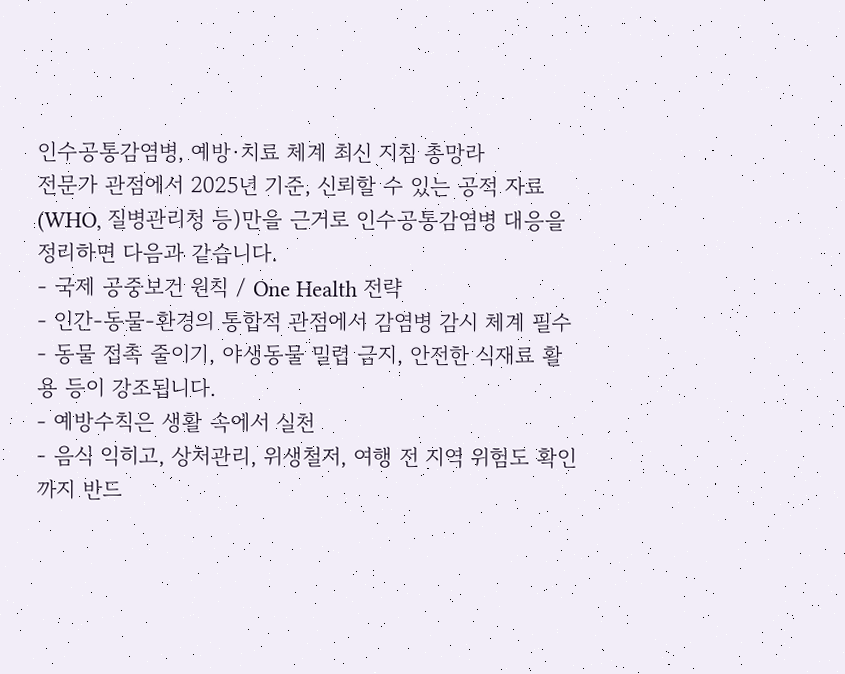인수공통감염병, 예방·치료 체계 최신 지침 총망라
전문가 관점에서 2025년 기준, 신뢰할 수 있는 공적 자료(WHO, 질병관리청 등)만을 근거로 인수공통감염병 대응을 정리하면 다음과 같습니다.
- 국제 공중보건 원칙 / One Health 전략
- 인간-동물-환경의 통합적 관점에서 감염병 감시 체계 필수
- 동물 접촉 줄이기, 야생동물 밀렵 금지, 안전한 식재료 활용 등이 강조됩니다.
- 예방수칙은 생활 속에서 실천
- 음식 익히고, 상처관리, 위생철저, 여행 전 지역 위험도 확인까지 반드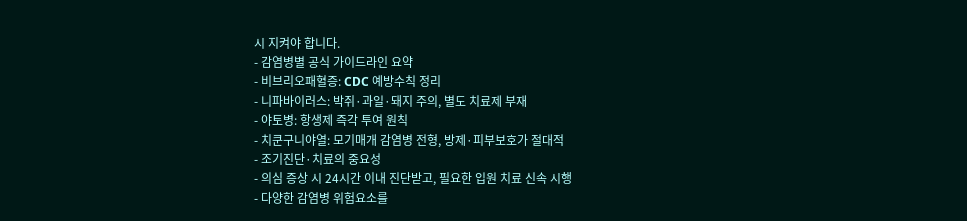시 지켜야 합니다.
- 감염병별 공식 가이드라인 요약
- 비브리오패혈증: CDC 예방수칙 정리
- 니파바이러스: 박쥐·과일·돼지 주의, 별도 치료제 부재
- 야토병: 항생제 즉각 투여 원칙
- 치쿤구니야열: 모기매개 감염병 전형, 방제·피부보호가 절대적
- 조기진단·치료의 중요성
- 의심 증상 시 24시간 이내 진단받고, 필요한 입원 치료 신속 시행
- 다양한 감염병 위험요소를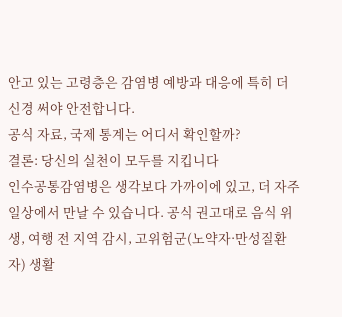안고 있는 고령층은 감염병 예방과 대응에 특히 더 신경 써야 안전합니다.
공식 자료, 국제 통계는 어디서 확인할까?
결론: 당신의 실천이 모두를 지킵니다
인수공통감염병은 생각보다 가까이에 있고, 더 자주 일상에서 만날 수 있습니다. 공식 권고대로 음식 위생, 여행 전 지역 감시, 고위험군(노약자·만성질환자) 생활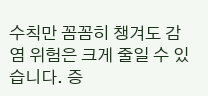수칙만 꼼꼼히 챙겨도 감염 위험은 크게 줄일 수 있습니다. 증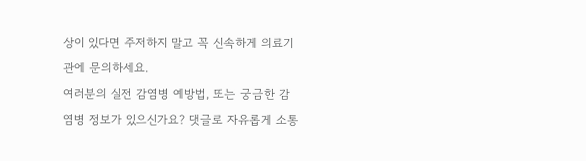상이 있다면 주저하지 말고 꼭 신속하게 의료기관에 문의하세요.
여러분의 실전 감염병 예방법, 또는 궁금한 감염병 정보가 있으신가요? 댓글로 자유롭게 소통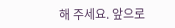해 주세요. 앞으로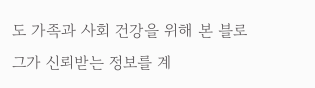도 가족과 사회 건강을 위해 본 블로그가 신뢰받는 정보를 계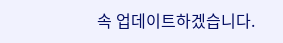속 업데이트하겠습니다.